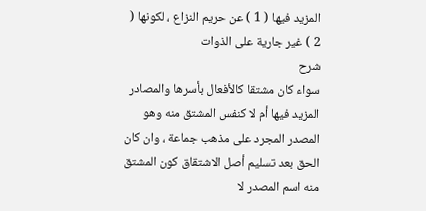المزيد فيها ( 1 ) عن حريم النزاع ، لكونها ( 2 ) غير جارية على الذوات
شرح
سواء كان مشتقا كالأفعال بأسرها والمصادر المزيد فيها أم لا كنفس المشتق منه وهو المصدر المجرد على مذهب جماعة ، وان كان
الحق بعد تسليم أصل الاشتقاق كون المشتق منه اسم المصدر لا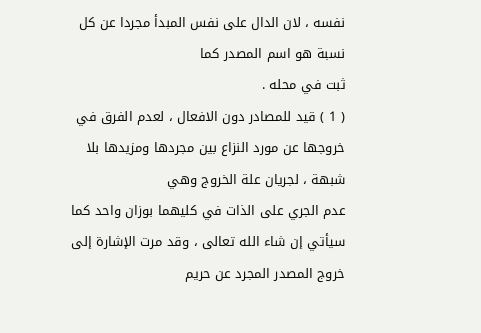نفسه ، لان الدال على نفس المبدأ مجردا عن كل نسبة هو اسم المصدر كما
ثبت في محله .
( 1 ) قيد للمصادر دون الافعال ، لعدم الفرق في خروجها عن مورد النزاع بين مجردها ومزيدها بلا شبهة ، لجريان علة الخروج وهي
عدم الجري على الذات في كليهما بوزان واحد كما سيأتي إن شاء الله تعالى ، وقد مرت الإشارة إلى خروج المصدر المجرد عن حريم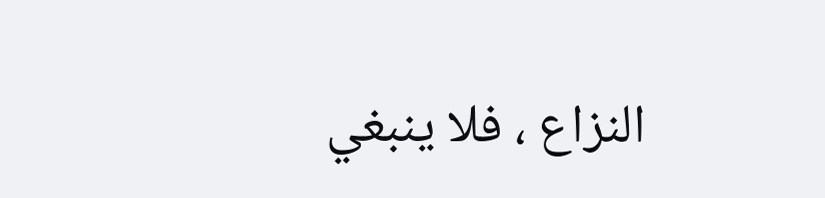النزاع ، فلا ينبغي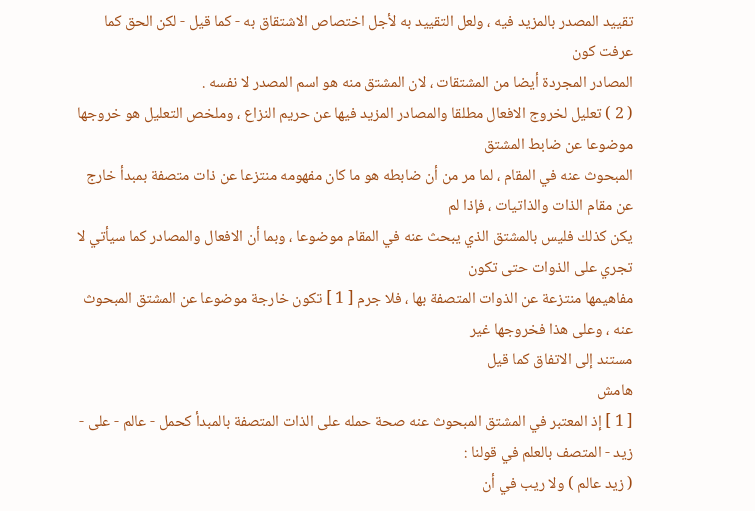تقييد المصدر بالمزيد فيه ، ولعل التقييد به لأجل اختصاص الاشتقاق به - كما قيل - لكن الحق كما عرفت كون
المصادر المجردة أيضا من المشتقات ، لان المشتق منه هو اسم المصدر لا نفسه .
( 2 ) تعليل لخروج الافعال مطلقا والمصادر المزيد فيها عن حريم النزاع ، وملخص التعليل هو خروجها موضوعا عن ضابط المشتق
المبحوث عنه في المقام ، لما مر من أن ضابطه هو ما كان مفهومه منتزعا عن ذات متصفة بمبدأ خارج عن مقام الذات والذاتيات ، فإذا لم
يكن كذلك فليس بالمشتق الذي يبحث عنه في المقام موضوعا ، وبما أن الافعال والمصادر كما سيأتي لا تجري على الذوات حتى تكون
مفاهيمها منتزعة عن الذوات المتصفة بها ، فلا جرم [ 1 ] تكون خارجة موضوعا عن المشتق المبحوث عنه ، وعلى هذا فخروجها غير
مستند إلى الاتفاق كما قيل
هامش
[ 1 ] إذ المعتبر في المشتق المبحوث عنه صحة حمله على الذات المتصفة بالمبدأ كحمل - عالم - على - زيد - المتصف بالعلم في قولنا :
( زيد عالم ) ولا ريب في أن